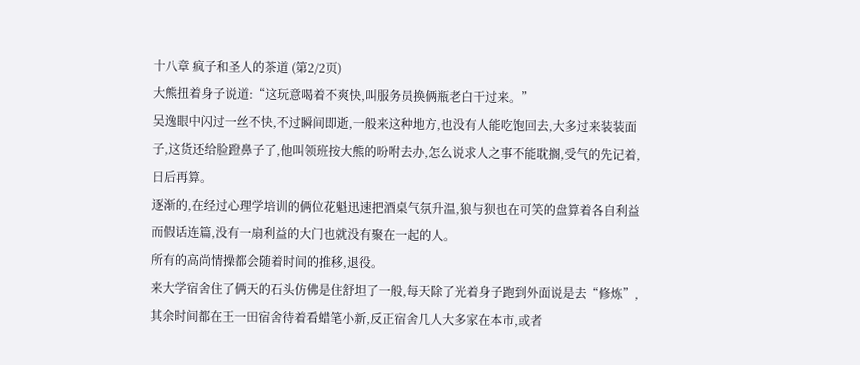十八章 疯子和圣人的茶道 (第2/2页)
大熊扭着身子说道:“这玩意喝着不爽快,叫服务员换俩瓶老白干过来。”
吴逸眼中闪过一丝不快,不过瞬间即逝,一般来这种地方,也没有人能吃饱回去,大多过来装装面子,这货还给脸蹬鼻子了,他叫领班按大熊的吩咐去办,怎么说求人之事不能耽搁,受气的先记着,日后再算。
逐渐的,在经过心理学培训的俩位花魁迅速把酒桌气氛升温,狼与狈也在可笑的盘算着各自利益而假话连篇,没有一扇利益的大门也就没有聚在一起的人。
所有的高尚情操都会随着时间的推移,退役。
来大学宿舍住了俩天的石头仿佛是住舒坦了一般,每天除了光着身子跑到外面说是去“修炼”,其余时间都在王一田宿舍待着看蜡笔小新,反正宿舍几人大多家在本市,或者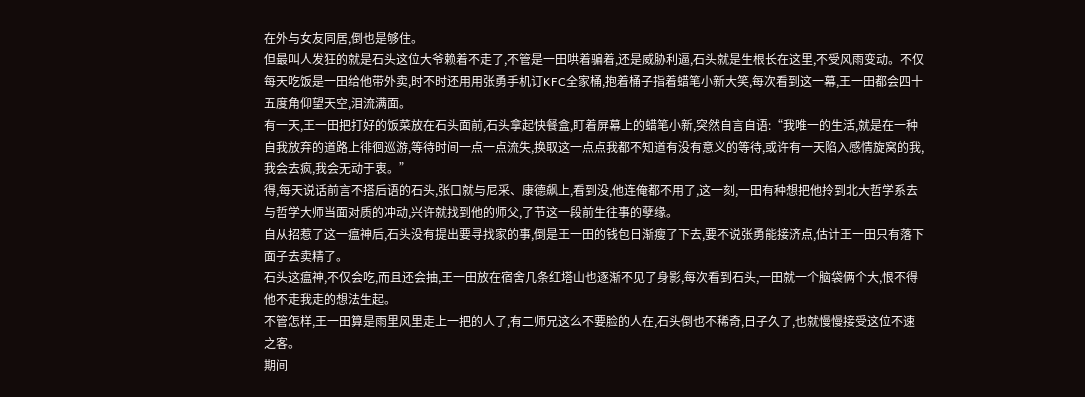在外与女友同居,倒也是够住。
但最叫人发狂的就是石头这位大爷赖着不走了,不管是一田哄着骗着,还是威胁利逼,石头就是生根长在这里,不受风雨变动。不仅每天吃饭是一田给他带外卖,时不时还用用张勇手机订KFC全家桶,抱着桶子指着蜡笔小新大笑,每次看到这一幕,王一田都会四十五度角仰望天空,泪流满面。
有一天,王一田把打好的饭菜放在石头面前,石头拿起快餐盒,盯着屏幕上的蜡笔小新,突然自言自语:“我唯一的生活,就是在一种自我放弃的道路上徘徊巡游,等待时间一点一点流失,换取这一点点我都不知道有没有意义的等待,或许有一天陷入感情旋窝的我,我会去疯,我会无动于衷。”
得,每天说话前言不搭后语的石头,张口就与尼采、康德飙上,看到没,他连俺都不用了,这一刻,一田有种想把他拎到北大哲学系去与哲学大师当面对质的冲动,兴许就找到他的师父,了节这一段前生往事的孽缘。
自从招惹了这一瘟神后,石头没有提出要寻找家的事,倒是王一田的钱包日渐瘦了下去,要不说张勇能接济点,估计王一田只有落下面子去卖精了。
石头这瘟神,不仅会吃,而且还会抽,王一田放在宿舍几条红塔山也逐渐不见了身影,每次看到石头,一田就一个脑袋俩个大,恨不得他不走我走的想法生起。
不管怎样,王一田算是雨里风里走上一把的人了,有二师兄这么不要脸的人在,石头倒也不稀奇,日子久了,也就慢慢接受这位不速之客。
期间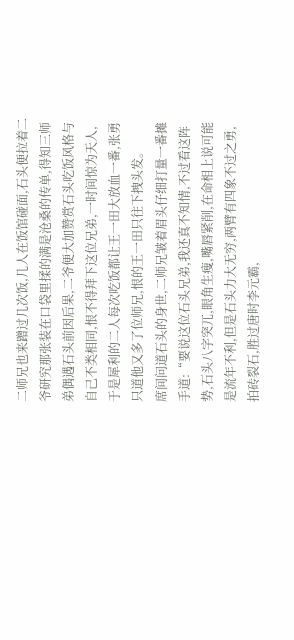二师兄也来蹭过几次饭,几人在饭馆碰面,石头便拉着二爷研究那张装在口袋里揉的满是沧桑的传单,得知三师弟偶遇石头前因后果,二爷便大加赞赏石头吃饭风格与自己不类相同,恨不得拜下这位兄弟,一时间惊为天人,于是犀利的二人每次吃饭都让王一田大放血一番,张勇只道他又多了位师兄,恨的王一田只往下拽头发。
席间问道石头的身世,二师兄皱着眉头仔细打量一番摊手道:“要说这位石头兄弟,我还真不知情,不过看这阵势,石头八字突兀,眼角生瘦,嘴唇紧削,在命相上说可能是流年不利,但是石头力大无穷,两臂有四象不过之勇,拍砖裂石,胜过唐时李元霸,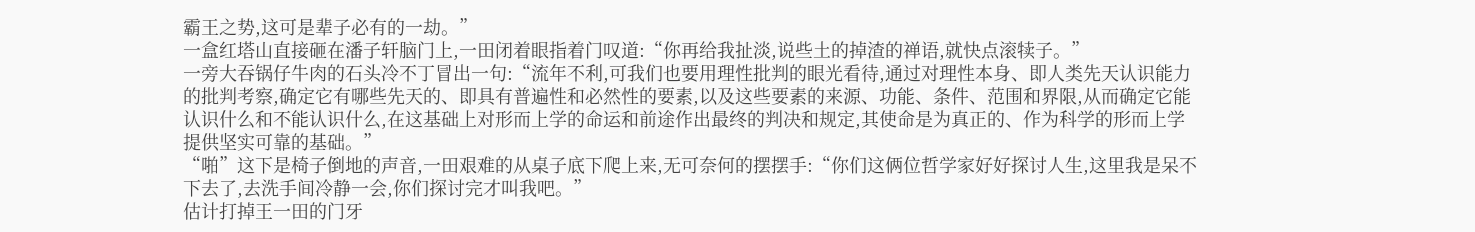霸王之势,这可是辈子必有的一劫。”
一盒红塔山直接砸在潘子轩脑门上,一田闭着眼指着门叹道:“你再给我扯淡,说些土的掉渣的禅语,就快点滚犊子。”
一旁大吞锅仔牛肉的石头冷不丁冒出一句:“流年不利,可我们也要用理性批判的眼光看待,通过对理性本身、即人类先天认识能力的批判考察,确定它有哪些先天的、即具有普遍性和必然性的要素,以及这些要素的来源、功能、条件、范围和界限,从而确定它能认识什么和不能认识什么,在这基础上对形而上学的命运和前途作出最终的判决和规定,其使命是为真正的、作为科学的形而上学提供坚实可靠的基础。”
“啪”这下是椅子倒地的声音,一田艰难的从桌子底下爬上来,无可奈何的摆摆手:“你们这俩位哲学家好好探讨人生,这里我是呆不下去了,去洗手间冷静一会,你们探讨完才叫我吧。”
估计打掉王一田的门牙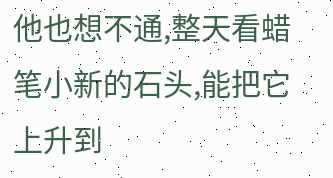他也想不通,整天看蜡笔小新的石头,能把它上升到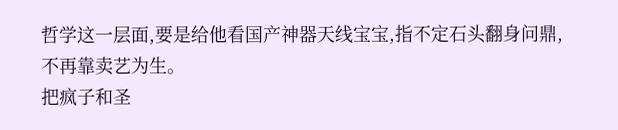哲学这一层面,要是给他看国产神器天线宝宝,指不定石头翻身问鼎,不再靠卖艺为生。
把疯子和圣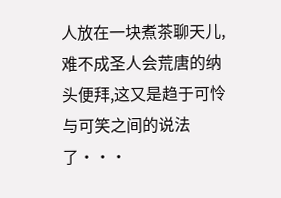人放在一块煮茶聊天儿,难不成圣人会荒唐的纳头便拜,这又是趋于可怜与可笑之间的说法了···